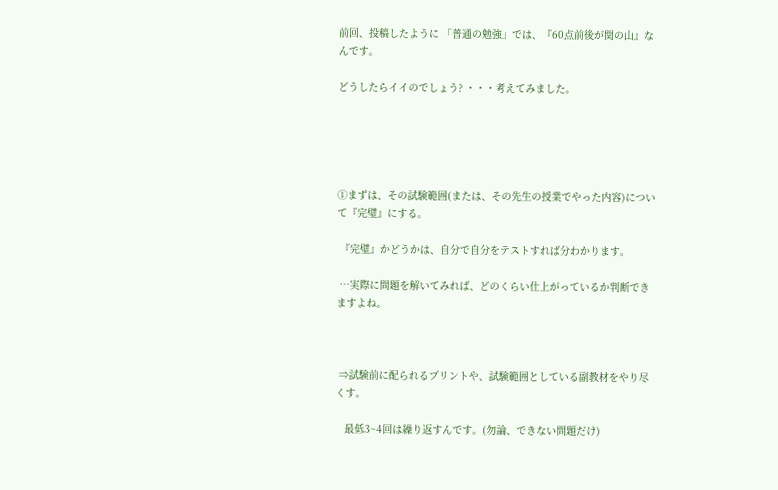前回、投稿したように 「普通の勉強」では、『60点前後が関の山』なんです。

どうしたらイイのでしょう? ・・・考えてみました。





①まずは、その試験範囲(または、その先生の授業でやった内容)について『完璧』にする。

 『完璧』かどうかは、自分で自分をテストすれば分わかります。

 …実際に問題を解いてみれば、どのくらい仕上がっているか判断できますよね。



 ⇒試験前に配られるプリントや、試験範囲としている副教材をやり尽くす。

   最低3~4回は繰り返すんです。(勿論、できない問題だけ)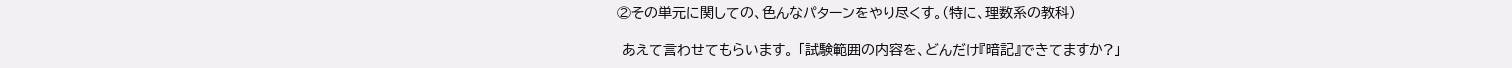②その単元に関しての、色んなパターンをやり尽くす。(特に、理数系の教科)

 あえて言わせてもらいます。 「試験範囲の内容を、どんだけ『暗記』できてますか?」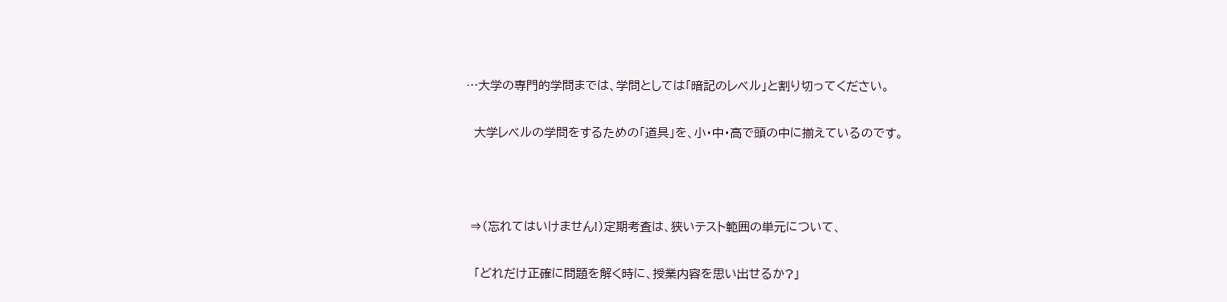…大学の専門的学問までは、学問としては「暗記のレベル」と割り切ってください。

  大学レベルの学問をするための「道具」を、小・中・高で頭の中に揃えているのです。



 ⇒(忘れてはいけません!)定期考査は、狭いテスト範囲の単元について、

  「どれだけ正確に問題を解く時に、授業内容を思い出せるか?」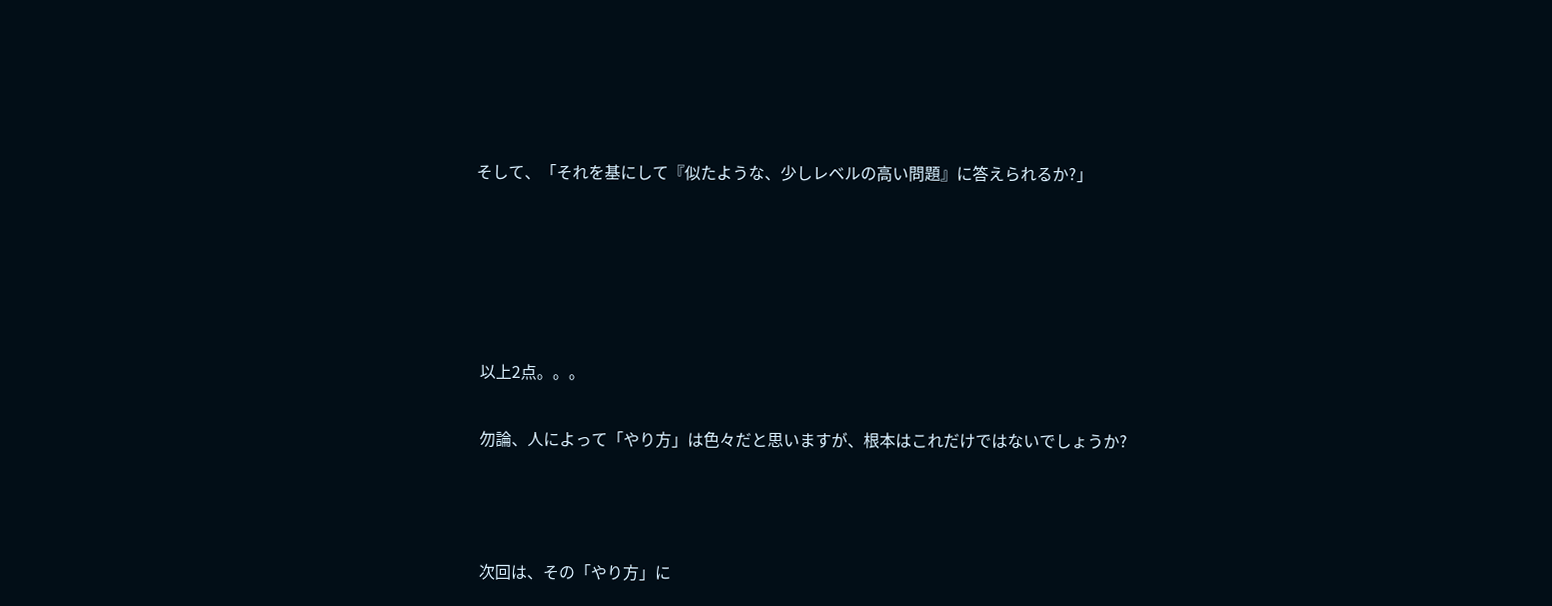そして、「それを基にして『似たような、少しレベルの高い問題』に答えられるか?」





 以上2点。。。

 勿論、人によって「やり方」は色々だと思いますが、根本はこれだけではないでしょうか?



 次回は、その「やり方」に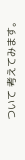ついて 考えてみます。